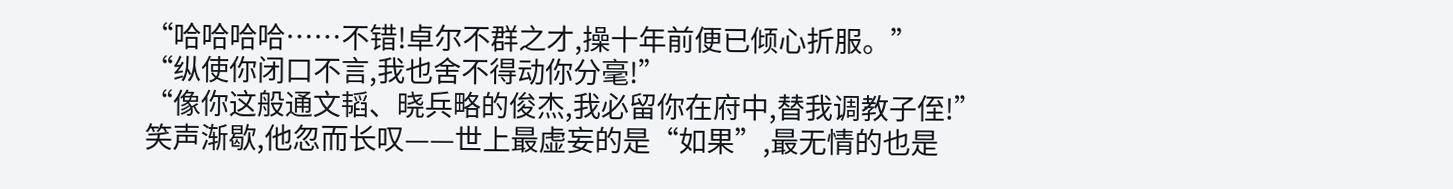“哈哈哈哈……不错!卓尔不群之才,操十年前便已倾心折服。”
“纵使你闭口不言,我也舍不得动你分毫!”
“像你这般通文韬、晓兵略的俊杰,我必留你在府中,替我调教子侄!”
笑声渐歇,他忽而长叹——世上最虚妄的是“如果”,最无情的也是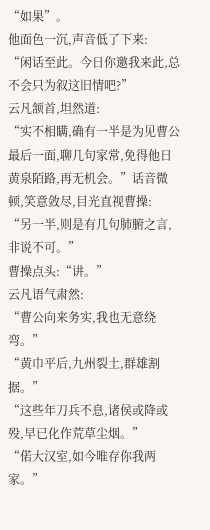“如果”。
他面色一沉,声音低了下来:
“闲话至此。今日你邀我来此,总不会只为叙这旧情吧?”
云凡颔首,坦然道:
“实不相瞒,确有一半是为见曹公最后一面,聊几句家常,免得他日黄泉陌路,再无机会。”话音微顿,笑意敛尽,目光直视曹操:
“另一半,则是有几句肺腑之言,非说不可。”
曹操点头:“讲。”
云凡语气肃然:
“曹公向来务实,我也无意绕弯。”
“黄巾平后,九州裂土,群雄割据。”
“这些年刀兵不息,诸侯或降或殁,早已化作荒草尘烟。”
“偌大汉室,如今唯存你我两家。”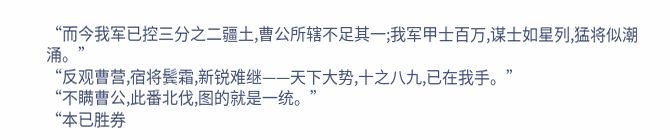“而今我军已控三分之二疆土,曹公所辖不足其一;我军甲士百万,谋士如星列,猛将似潮涌。”
“反观曹营,宿将鬓霜,新锐难继——天下大势,十之八九,已在我手。”
“不瞒曹公,此番北伐,图的就是一统。”
“本已胜券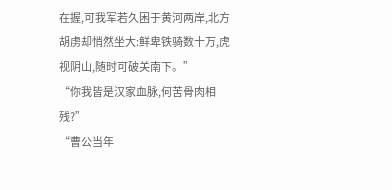在握,可我军若久困于黄河两岸,北方胡虏却悄然坐大:鲜卑铁骑数十万,虎视阴山,随时可破关南下。”
“你我皆是汉家血脉,何苦骨肉相残?”
“曹公当年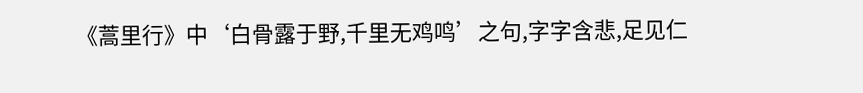《蒿里行》中‘白骨露于野,千里无鸡鸣’之句,字字含悲,足见仁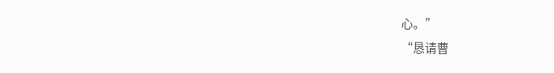心。”
“恳请曹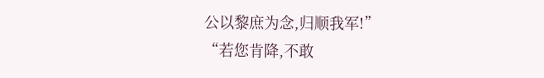公以黎庶为念,归顺我军!”
“若您肯降,不敢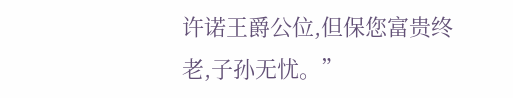许诺王爵公位,但保您富贵终老,子孙无忧。”